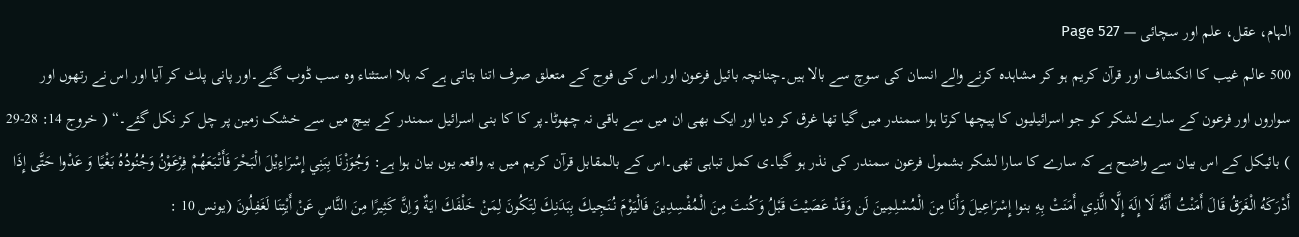الہام، عقل، علم اور سچائی — Page 527
500 عالم غیب کا انکشاف اور قرآن کریم ہو کر مشاہدہ کرنے والے انسان کی سوچ سے بالا ہیں۔چنانچہ بائیل فرعون اور اس کی فوج کے متعلق صرف اتنا بتاتی ہے کہ بلا استثناء وہ سب ڈوب گئے۔اور پانی پلٹ کر آیا اور اس نے رتھوں اور سواروں اور فرعون کے سارے لشکر کو جو اسرائیلیوں کا پیچھا کرتا ہوا سمندر میں گیا تھا غرق کر دیا اور ایک بھی ان میں سے باقی نہ چھوٹا۔پر کا کا بنی اسرائیل سمندر کے بیچ میں سے خشک زمین پر چل کر نکل گئے۔“ ( خروج 14: 28-29 ) بائیکل کے اس بیان سے واضح ہے کہ سارے کا سارا لشکر بشمول فرعون سمندر کی نذر ہو گیا۔ی کمل تباہی تھی۔اس کے بالمقابل قرآن کریم میں یہ واقعہ یوں بیان ہوا ہے: وَجُوَزْنَا بِبَنِي إِسْرَاءِيْلَ الْبَحْرَ فَأَتْبَعَهُمْ فِرْعَوْنُ وَجُنُودُهُ بَغْيًا وَ عَدْوا حَتَّى إِذَا أَدْرَكَهُ الْغَرَقُ قَالَ أَمَنْتُ أَنَّهُ لَا إِلَهَ إِلَّا الَّذِي أَمَنَتْ بِهِ بنوا إِسْرَاعِيلَ وَأَنَا مِنَ الْمُسْلِمِينَ لَن وَقَدْ عَصَيْتَ قَبْلُ وَكُنتَ مِنَ الْمُفْسِدِينَ فَالْيَوْمَ نُنَجِيكَ بِبَدَنِكَ لِتَكُونَ لِمَنْ خَلْفَكَ ايَةٌ وَاِنَّ كَثِيرًا مِنَ النَّاسِ عَنْ أَيْتِنَا لَغَفِلُونَ (يونس 10 :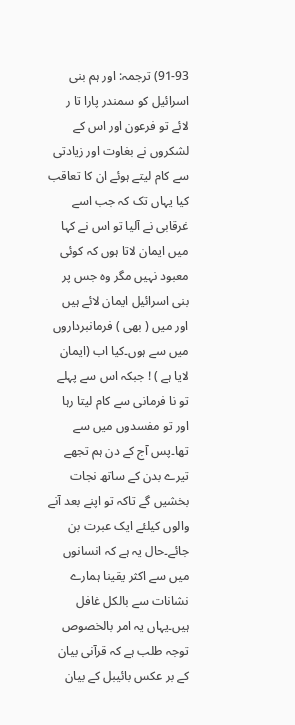91-93) ترجمہ: اور ہم بنی اسرائیل کو سمندر پارا تا ر لائے تو فرعون اور اس کے لشکروں نے بغاوت اور زیادتی سے کام لیتے ہوئے ان کا تعاقب کیا یہاں تک کہ جب اسے غرقابی نے آلیا تو اس نے کہا میں ایمان لاتا ہوں کہ کوئی معبود نہیں مگر وہ جس پر بنی اسرائیل ایمان لائے ہیں اور میں ( بھی ) فرمانبرداروں میں سے ہوں۔کیا اب (ایمان لایا ہے ) ! جبکہ اس سے پہلے تو نا فرمانی سے کام لیتا رہا اور تو مفسدوں میں سے تھا۔پس آج کے دن ہم تجھے تیرے بدن کے ساتھ نجات بخشیں گے تاکہ تو اپنے بعد آنے والوں کیلئے ایک عبرت بن جائے۔حال یہ ہے کہ انسانوں میں سے اکثر یقینا ہمارے نشانات سے بالکل غافل ہیں۔یہاں یہ امر بالخصوص توجہ طلب ہے کہ قرآنی بیان کے بر عکس بائیبل کے بیان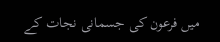میں فرعون کی جسمانی نجات کے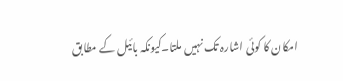امکان کا کوئی اشارہ تک نہیں ملتا۔کیونکہ بائیل کے مطابق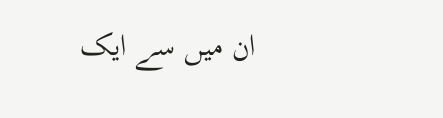ان میں سے ایک